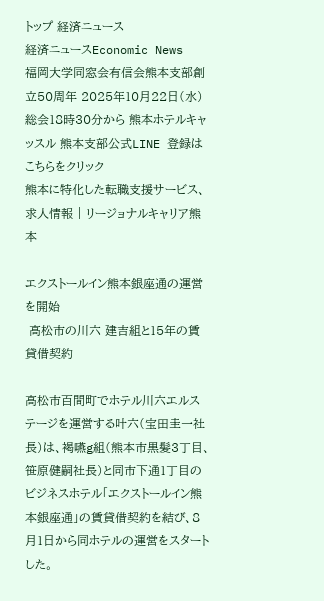トップ 経済ニュース
経済ニュースEconomic News
福岡大学同窓会有信会熊本支部創立50周年 2025年10月22日(水)総会18時30分から 熊本ホテルキャッスル 熊本支部公式LINE 登録はこちらをクリック
熊本に特化した転職支援サービス、求人情報 | リージョナルキャリア熊本

エクストールイン熊本銀座通の運営を開始
 高松市の川六 建吉組と15年の賃貸借契約

高松市百間町でホテル川六エルステージを運営する叶六(宝田圭一社長)は、褐嚥g組(熊本市黒髪3丁目、笹原健嗣社長)と同市下通1丁目のビジネスホテル「エクストールイン熊本銀座通」の賃貸借契約を結び、8月1日から同ホテルの運営をスタートした。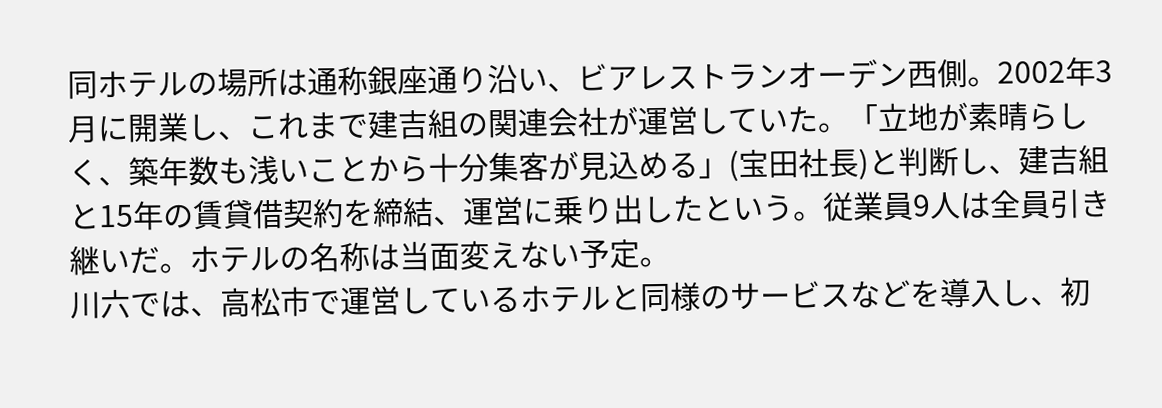同ホテルの場所は通称銀座通り沿い、ビアレストランオーデン西側。2002年3月に開業し、これまで建吉組の関連会社が運営していた。「立地が素晴らしく、築年数も浅いことから十分集客が見込める」(宝田社長)と判断し、建吉組と15年の賃貸借契約を締結、運営に乗り出したという。従業員9人は全員引き継いだ。ホテルの名称は当面変えない予定。
川六では、高松市で運営しているホテルと同様のサービスなどを導入し、初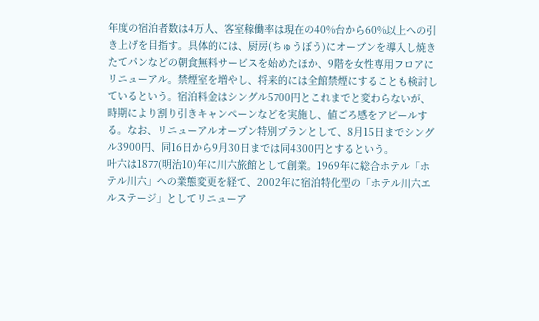年度の宿泊者数は4万人、客室稼働率は現在の40%台から60%以上への引き上げを目指す。具体的には、厨房(ちゅうぼう)にオーブンを導入し焼きたてパンなどの朝食無料サービスを始めたほか、9階を女性専用フロアにリニューアル。禁煙室を増やし、将来的には全館禁煙にすることも検討しているという。宿泊料金はシングル5700円とこれまでと変わらないが、時期により割り引きキャンペーンなどを実施し、値ごろ感をアピールする。なお、リニューアルオープン特別プランとして、8月15日までシングル3900円、同16日から9月30日までは同4300円とするという。
叶六は1877(明治10)年に川六旅館として創業。1969年に総合ホテル「ホテル川六」への業態変更を経て、2002年に宿泊特化型の「ホテル川六エルステージ」としてリニューア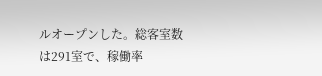ルオープンした。総客室数は291室で、稼働率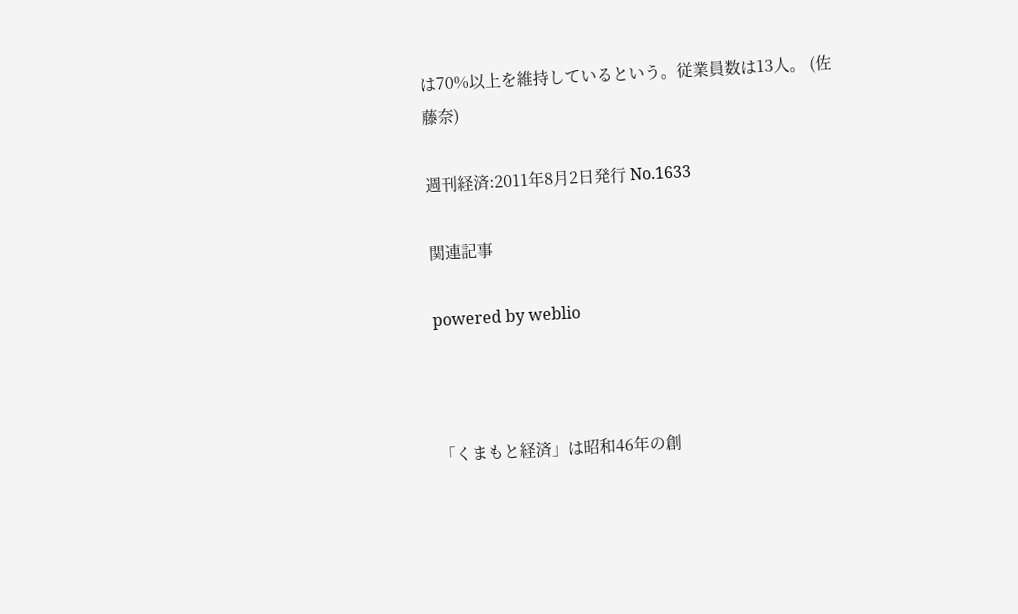は70%以上を維持しているという。従業員数は13人。 (佐藤奈)

週刊経済:2011年8月2日発行 No.1633

関連記事

powered by weblio



「くまもと経済」は昭和46年の創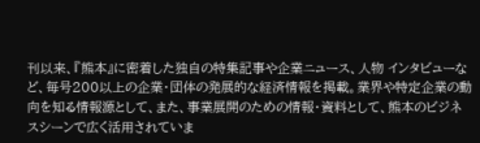刊以来、『熊本』に密着した独自の特集記事や企業ニュース、人物 インタビューなど、毎号200以上の企業・団体の発展的な経済情報を掲載。業界や特定企業の動向を知る情報源として、また、事業展開のための情報・資料として、熊本のビジネスシーンで広く活用されていま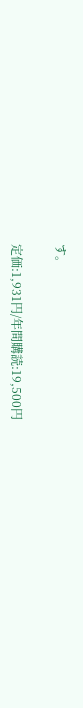す。

定価:1,931円/年間購読:19,500円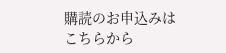購読のお申込みはこちらから